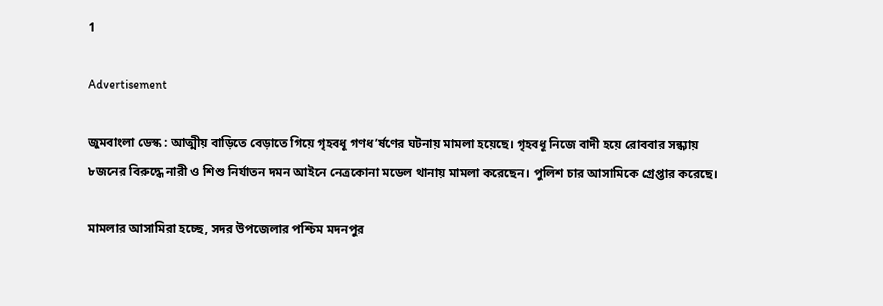1

Advertisement

জুমবাংলা ডেস্ক : আত্মীয় বাড়িতে বেড়াতে গিয়ে গৃহবধূ গণধ’র্ষণের ঘটনায় মামলা হয়েছে। গৃহবধূ নিজে বাদী হয়ে রোববার সন্ধ্যায় ৮জনের বিরুদ্ধে নারী ও শিশু নির্যাতন দমন আইনে নেত্রকোনা মডেল থানায় মামলা করেছেন। পুলিশ চার আসামিকে গ্রেপ্তার করেছে।

মামলার আসামিরা হচ্ছে, সদর উপজেলার পশ্চিম মদনপুর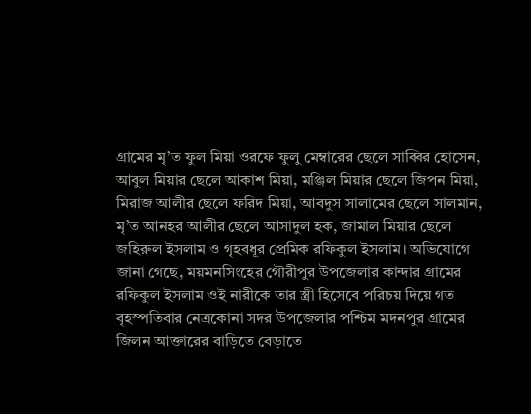গ্রামের মৃ’ত ফুল মিয়া ওরফে ফুলু মেম্বারের ছেলে সাব্বির হোসেন, আবুল মিয়ার ছেলে আকাশ মিয়া, মঞ্জিল মিয়ার ছেলে জিপন মিয়া, মিরাজ আলীর ছেলে ফরিদ মিয়া, আবদুস সালামের ছেলে সালমান, মৃ’ত আনহর আলীর ছেলে আসাদুল হক, জামাল মিয়ার ছেলে জহিরুল ইসলাম ও গৃহবধূর প্রেমিক রফিকুল ইসলাম। অভিযোগে জানা গেছে, ময়মনসিংহের গৌরীপুর উপজেলার কান্দার গ্রামের রফিকুল ইসলাম ওই নারীকে তার স্ত্রী হিসেবে পরিচয় দিয়ে গত বৃহস্পতিবার নেত্রকোনা সদর উপজেলার পশ্চিম মদনপুর গ্রামের জিলন আক্তারের বাড়িতে বেড়াতে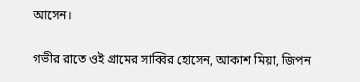আসেন।

গভীর রাতে ওই গ্রামের সাব্বির হোসেন, আকাশ মিয়া, জিপন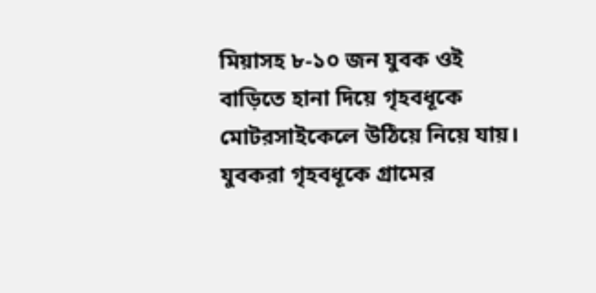মিয়াসহ ৮-১০ জন যুবক ওই বাড়িতে হানা দিয়ে গৃহবধূকে মোটরসাইকেলে উঠিয়ে নিয়ে যায়। যুবকরা গৃহবধূকে গ্রামের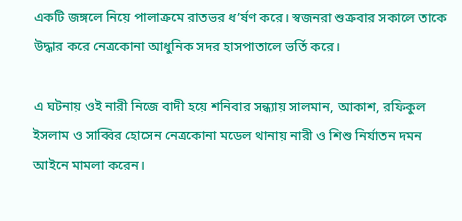একটি জঙ্গলে নিয়ে পালাক্রমে রাতভর ধ’র্ষণ করে। স্বজনরা শুক্রবার সকালে তাকে উদ্ধার করে নেত্রকোনা আধুনিক সদর হাসপাতালে ভর্তি করে।

এ ঘটনায় ওই নারী নিজে বাদী হয়ে শনিবার সন্ধ্যায় সালমান, আকাশ, রফিকুল ইসলাম ও সাব্বির হোসেন নেত্রকোনা মডেল থানায় নারী ও শিশু নির্যাতন দমন আইনে মামলা করেন।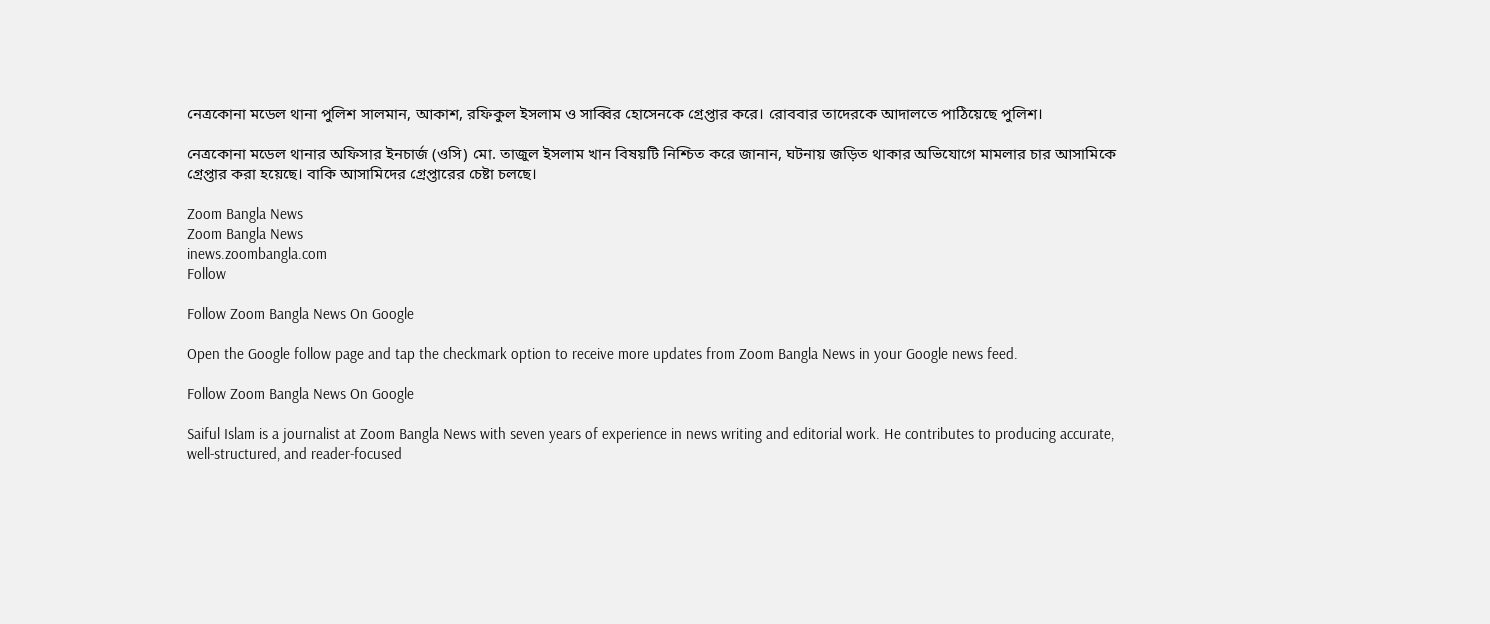নেত্রকোনা মডেল থানা পুলিশ সালমান, আকাশ, রফিকুল ইসলাম ও সাব্বির হোসেনকে গ্রেপ্তার করে। রোববার তাদেরকে আদালতে পাঠিয়েছে পুলিশ।

নেত্রকোনা মডেল থানার অফিসার ইনচার্জ (ওসি) মো. তাজুল ইসলাম খান বিষয়টি নিশ্চিত করে জানান, ঘটনায় জড়িত থাকার অভিযোগে মামলার চার আসামিকে গ্রেপ্তার করা হয়েছে। বাকি আসামিদের গ্রেপ্তারের চেষ্টা চলছে।

Zoom Bangla News
Zoom Bangla News
inews.zoombangla.com
Follow

Follow Zoom Bangla News On Google

Open the Google follow page and tap the checkmark option to receive more updates from Zoom Bangla News in your Google news feed.

Follow Zoom Bangla News On Google

Saiful Islam is a journalist at Zoom Bangla News with seven years of experience in news writing and editorial work. He contributes to producing accurate, well-structured, and reader-focused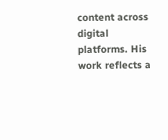content across digital platforms. His work reflects a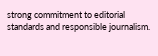strong commitment to editorial standards and responsible journalism.